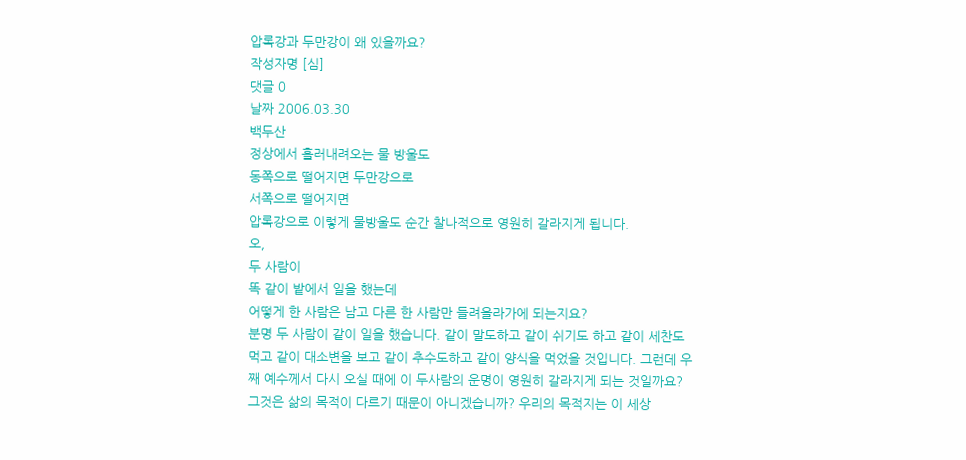압록강과 두만강이 왜 있을까요?
작성자명 [심]
댓글 0
날짜 2006.03.30
백두산
정상에서 흘러내려오는 물 방울도
동쪽으로 떨어지면 두만강으로
서쪽으로 떨어지면
압록강으로 이렇게 물방울도 순간 찰나적으로 영원히 갈라지게 됩니다.
오,
두 사람이
똑 같이 밭에서 일을 했는데
어떻게 한 사람은 남고 다른 한 사람만 들려올라가에 되는지요?
분명 두 사람이 같이 일을 했습니다. 같이 말도하고 같이 쉬기도 하고 같이 세찬도 먹고 같이 대소변을 보고 같이 추수도하고 같이 양식을 먹었을 것입니다. 그런데 우째 예수께서 다시 오실 때에 이 두사람의 운명이 영원히 갈라지게 되는 것일까요? 그것은 삶의 목적이 다르기 때문이 아니겠습니까? 우리의 목적지는 이 세상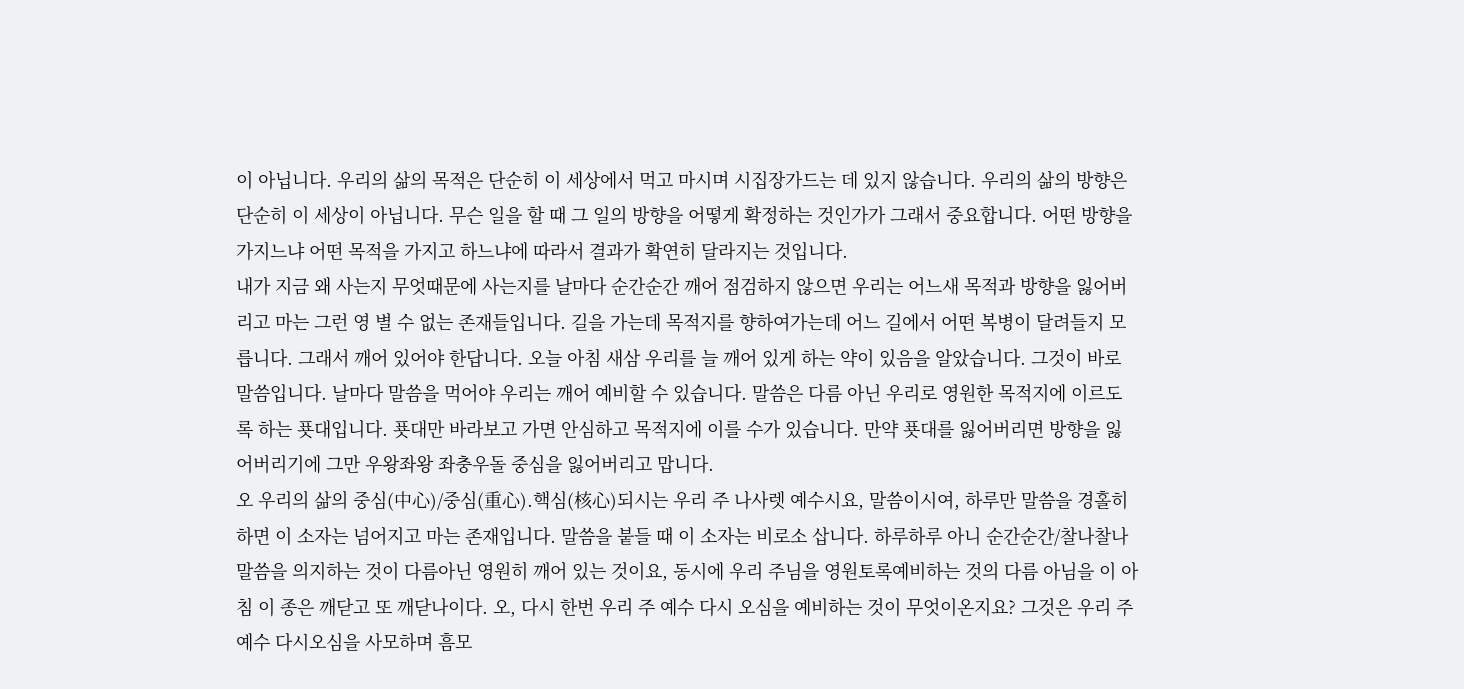이 아닙니다. 우리의 삶의 목적은 단순히 이 세상에서 먹고 마시며 시집장가드는 데 있지 않습니다. 우리의 삶의 방향은 단순히 이 세상이 아닙니다. 무슨 일을 할 때 그 일의 방향을 어떻게 확정하는 것인가가 그래서 중요합니다. 어떤 방향을 가지느냐 어떤 목적을 가지고 하느냐에 따라서 결과가 확연히 달라지는 것입니다.
내가 지금 왜 사는지 무엇때문에 사는지를 날마다 순간순간 깨어 점검하지 않으면 우리는 어느새 목적과 방향을 잃어버리고 마는 그런 영 별 수 없는 존재들입니다. 길을 가는데 목적지를 향하여가는데 어느 길에서 어떤 복병이 달려들지 모릅니다. 그래서 깨어 있어야 한답니다. 오늘 아침 새삼 우리를 늘 깨어 있게 하는 약이 있음을 알았습니다. 그것이 바로 말씀입니다. 날마다 말씀을 먹어야 우리는 깨어 예비할 수 있습니다. 말씀은 다름 아닌 우리로 영원한 목적지에 이르도록 하는 푯대입니다. 푯대만 바라보고 가면 안심하고 목적지에 이를 수가 있습니다. 만약 푯대를 잃어버리면 방향을 잃어버리기에 그만 우왕좌왕 좌충우돌 중심을 잃어버리고 맙니다.
오 우리의 삶의 중심(中心)/중심(重心).핵심(核心)되시는 우리 주 나사렛 예수시요, 말씀이시여, 하루만 말씀을 경홀히 하면 이 소자는 넘어지고 마는 존재입니다. 말씀을 붙들 때 이 소자는 비로소 삽니다. 하루하루 아니 순간순간/찰나찰나 말씀을 의지하는 것이 다름아닌 영원히 깨어 있는 것이요, 동시에 우리 주님을 영원토록예비하는 것의 다름 아님을 이 아침 이 종은 깨닫고 또 깨닫나이다. 오, 다시 한번 우리 주 예수 다시 오심을 예비하는 것이 무엇이온지요? 그것은 우리 주 예수 다시오심을 사모하며 흠모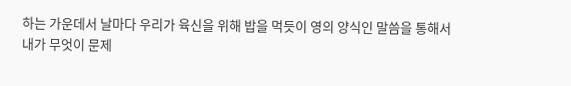하는 가운데서 날마다 우리가 육신을 위해 밥을 먹듯이 영의 양식인 말씀을 통해서 내가 무엇이 문제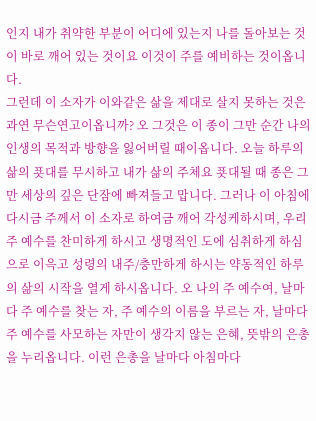인지 내가 취약한 부분이 어디에 있는지 나를 돌아보는 것이 바로 깨어 있는 것이요 이것이 주를 예비하는 것이옵니다.
그런데 이 소자가 이와같은 삶을 제대로 살지 못하는 것은 과연 무슨연고이옵니까? 오 그것은 이 종이 그만 순간 나의 인생의 목적과 방향을 잃어버릴 때이옵니다. 오늘 하루의 삶의 푯대를 무시하고 내가 삶의 주체요 푯대될 때 종은 그만 세상의 깊은 단잠에 빠져들고 맙니다. 그러나 이 아침에 다시금 주께서 이 소자로 하여금 깨어 각성케하시며, 우리 주 예수를 찬미하게 하시고 생명적인 도에 심취하게 하심으로 이윽고 성령의 내주/충만하게 하시는 약동적인 하루의 삶의 시작을 열게 하시옵니다. 오 나의 주 예수여, 날마다 주 예수를 찾는 자, 주 예수의 이름을 부르는 자, 날마다 주 예수를 사모하는 자만이 생각지 않는 은혜, 뜻밖의 은총을 누리옵니다. 이런 은총을 날마다 아침마다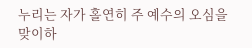누리는 자가 홀연히 주 예수의 오심을 맞이하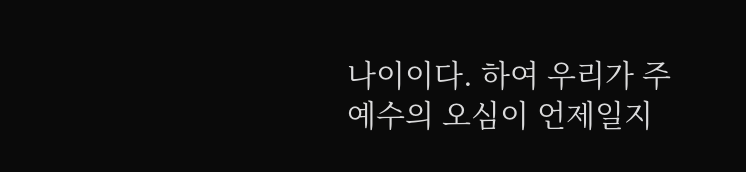나이이다. 하여 우리가 주 예수의 오심이 언제일지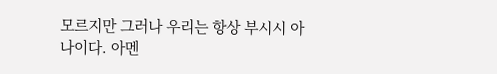모르지만 그러나 우리는 항상 부시시 아나이다. 아멘